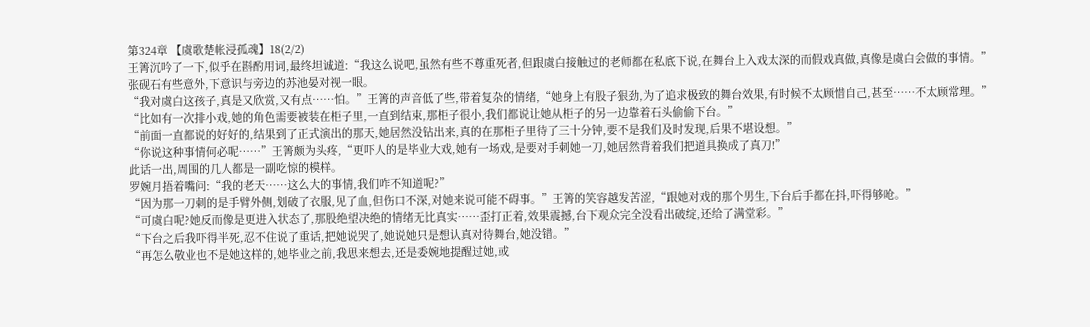第324章 【虞歌楚帐浸孤魂】18(2/2)
王箐沉吟了一下,似乎在斟酌用词,最终坦诚道:“我这么说吧,虽然有些不尊重死者,但跟虞白接触过的老师都在私底下说,在舞台上入戏太深的而假戏真做,真像是虞白会做的事情。”
张砚石有些意外,下意识与旁边的苏池晏对视一眼。
“我对虞白这孩子,真是又欣赏,又有点……怕。”王箐的声音低了些,带着复杂的情绪,“她身上有股子狠劲,为了追求极致的舞台效果,有时候不太顾惜自己,甚至……不太顾常理。”
“比如有一次排小戏,她的角色需要被装在柜子里,一直到结束,那柜子很小,我们都说让她从柜子的另一边靠着石头偷偷下台。”
“前面一直都说的好好的,结果到了正式演出的那天,她居然没钻出来,真的在那柜子里待了三十分钟,要不是我们及时发现,后果不堪设想。”
“你说这种事情何必呢……”王箐颇为头疼,“更吓人的是毕业大戏,她有一场戏,是要对手刺她一刀,她居然背着我们把道具换成了真刀!”
此话一出,周围的几人都是一副吃惊的模样。
罗婉月捂着嘴问:“我的老天……这么大的事情,我们咋不知道呢?”
“因为那一刀刺的是手臂外侧,划破了衣服,见了血,但伤口不深,对她来说可能不碍事。”王箐的笑容越发苦涩,“跟她对戏的那个男生,下台后手都在抖,吓得够呛。”
“可虞白呢?她反而像是更进入状态了,那股绝望决绝的情绪无比真实……歪打正着,效果震撼,台下观众完全没看出破绽,还给了满堂彩。”
“下台之后我吓得半死,忍不住说了重话,把她说哭了,她说她只是想认真对待舞台,她没错。”
“再怎么敬业也不是她这样的,她毕业之前,我思来想去,还是委婉地提醒过她,或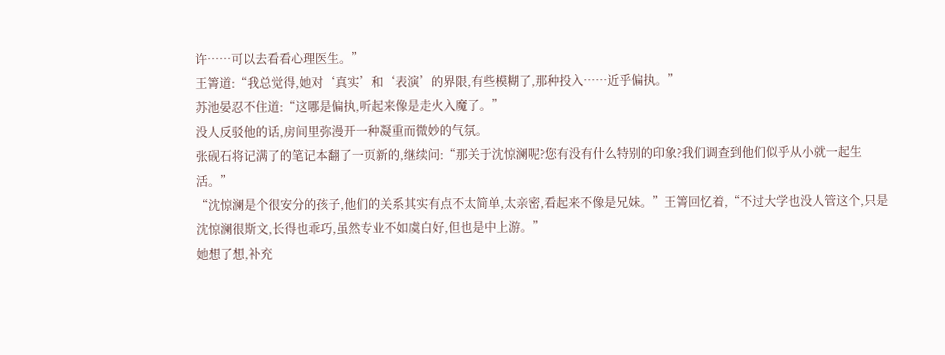许……可以去看看心理医生。”
王箐道:“我总觉得,她对‘真实’和‘表演’的界限,有些模糊了,那种投入……近乎偏执。”
苏池晏忍不住道:“这哪是偏执,听起来像是走火入魔了。”
没人反驳他的话,房间里弥漫开一种凝重而微妙的气氛。
张砚石将记满了的笔记本翻了一页新的,继续问:“那关于沈惊澜呢?您有没有什么特别的印象?我们调查到他们似乎从小就一起生活。”
“沈惊澜是个很安分的孩子,他们的关系其实有点不太简单,太亲密,看起来不像是兄妹。”王箐回忆着,“不过大学也没人管这个,只是沈惊澜很斯文,长得也乖巧,虽然专业不如虞白好,但也是中上游。”
她想了想,补充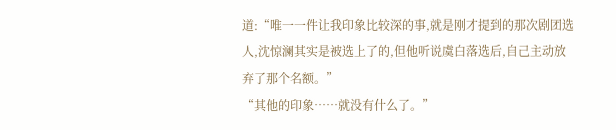道:“唯一一件让我印象比较深的事,就是刚才提到的那次剧团选人,沈惊澜其实是被选上了的,但他听说虞白落选后,自己主动放弃了那个名额。”
“其他的印象……就没有什么了。”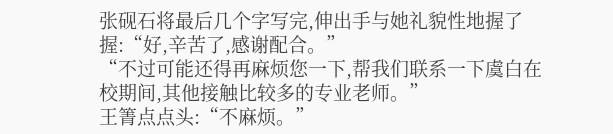张砚石将最后几个字写完,伸出手与她礼貌性地握了握:“好,辛苦了,感谢配合。”
“不过可能还得再麻烦您一下,帮我们联系一下虞白在校期间,其他接触比较多的专业老师。”
王箐点点头:“不麻烦。”